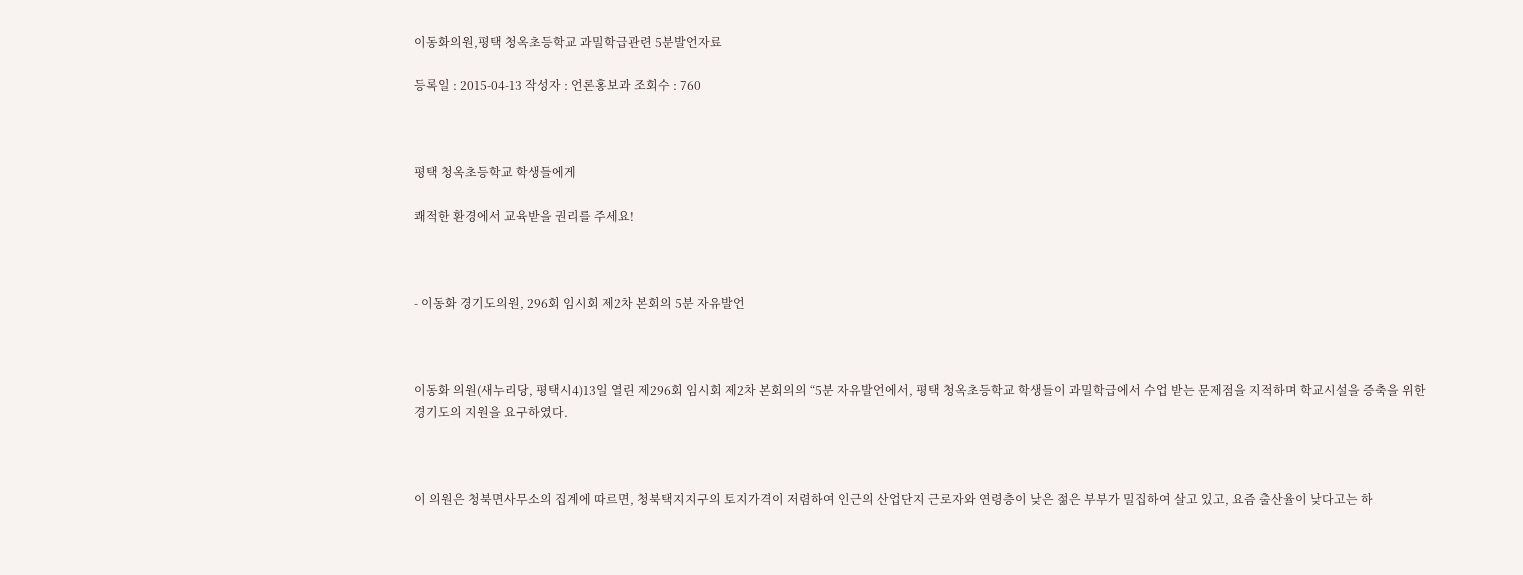이동화의원,평택 청옥초등학교 과밀학급관련 5분발언자료

등록일 : 2015-04-13 작성자 : 언론홍보과 조회수 : 760



평택 청옥초등학교 학생들에게

쾌적한 환경에서 교육받을 권리를 주세요!



- 이동화 경기도의원, 296회 임시회 제2차 본회의 5분 자유발언



이동화 의원(새누리당, 평택시4)13일 열린 제296회 임시회 제2차 본회의의 “5분 자유발언에서, 평택 청옥초등학교 학생들이 과밀학급에서 수업 받는 문제점을 지적하며 학교시설을 증축을 위한 경기도의 지원을 요구하였다.



이 의원은 청북면사무소의 집계에 따르면, 청북택지지구의 토지가격이 저렴하여 인근의 산업단지 근로자와 연령층이 낮은 젊은 부부가 밀집하여 살고 있고, 요즘 출산율이 낮다고는 하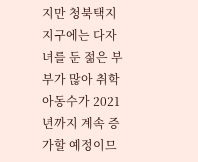지만 청북택지지구에는 다자녀를 둔 젊은 부부가 많아 취학아동수가 2021년까지 계속 증가할 예정이므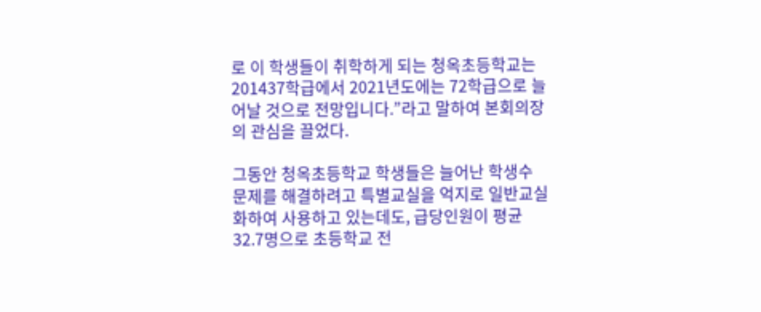로 이 학생들이 취학하게 되는 청옥초등학교는 201437학급에서 2021년도에는 72학급으로 늘어날 것으로 전망입니다.”라고 말하여 본회의장의 관심을 끌었다.

그동안 청옥초등학교 학생들은 늘어난 학생수 문제를 해결하려고 특별교실을 억지로 일반교실화하여 사용하고 있는데도, 급당인원이 평균 32.7명으로 초등학교 전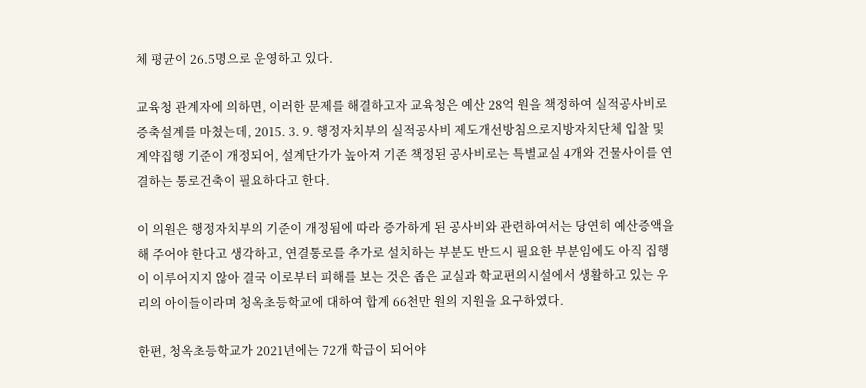체 평균이 26.5명으로 운영하고 있다.

교육청 관계자에 의하면, 이러한 문제를 해결하고자 교육청은 예산 28억 원을 책정하여 실적공사비로 증축설계를 마쳤는데, 2015. 3. 9. 행정자치부의 실적공사비 제도개선방침으로지방자치단체 입찰 및 계약집행 기준이 개정되어, 설계단가가 높아져 기존 책정된 공사비로는 특별교실 4개와 건물사이를 연결하는 통로건축이 필요하다고 한다.

이 의원은 행정자치부의 기준이 개정됨에 따라 증가하게 된 공사비와 관련하여서는 당연히 예산증액을 해 주어야 한다고 생각하고, 연결통로를 추가로 설치하는 부분도 반드시 필요한 부분임에도 아직 집행이 이루어지지 않아 결국 이로부터 피해를 보는 것은 좁은 교실과 학교편의시설에서 생활하고 있는 우리의 아이들이라며 청옥초등학교에 대하여 합계 66천만 원의 지원을 요구하였다.

한편, 청옥초등학교가 2021년에는 72개 학급이 되어야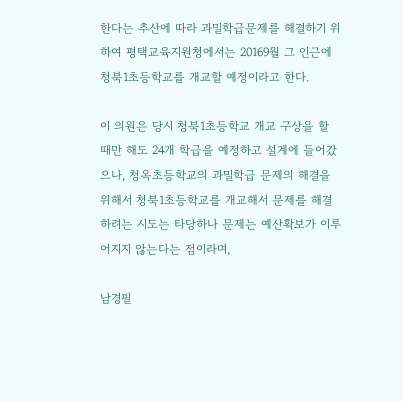한다는 추산에 따라 과밀학급문제를 해결하기 위하여 평택교육지원청에서는 20169월 그 인근에 청북1초등학교를 개교할 예정이라고 한다.

이 의원은 당시 청북1초등학교 개교 구상을 할 때만 해도 24개 학급을 예정하고 설계에 들어갔으나, 청옥초등학교의 과밀학급 문제의 해결을 위해서 청북1초등학교를 개교해서 문제를 해결하려는 시도는 타당하나 문제는 예산확보가 이루어지지 않는다는 점이라며,

남경필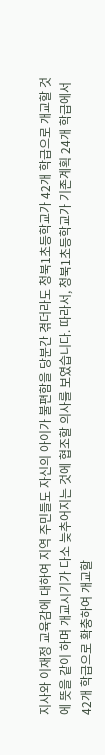지사와 이재정 교육감에 대하여 지역 주민들도 자신의 아이가 불편함을 당분간 겪더라도 청북1초등학교가 42개 학급으로 개교할 것에 뜻을 같이 하며 개교시기가 다소 늦추어지는 것에 협조할 의사를 보였습니다. 따라서, 청북1초등학교가 기존계획 24개 학급에서 42개 학급으로 확충하여 개교할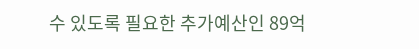수 있도록 필요한 추가예산인 89억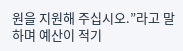원을 지원해 주십시오.”라고 말하며 예산이 적기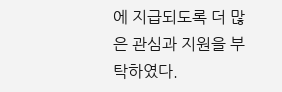에 지급되도록 더 많은 관심과 지원을 부탁하였다.